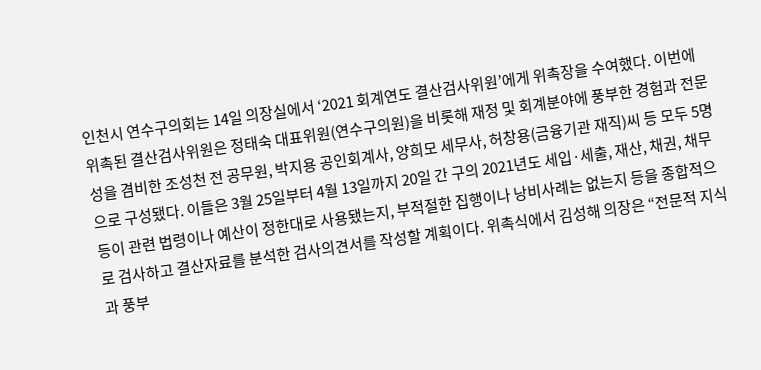인천시 연수구의회는 14일 의장실에서 ‘2021 회계연도 결산검사위원’에게 위촉장을 수여했다. 이번에 위촉된 결산검사위원은 정태숙 대표위원(연수구의원)을 비롯해 재정 및 회계분야에 풍부한 경험과 전문성을 겸비한 조성천 전 공무원, 박지용 공인회계사, 양희모 세무사, 허창용(금융기관 재직)씨 등 모두 5명으로 구성됐다. 이들은 3월 25일부터 4월 13일까지 20일 간 구의 2021년도 세입·세출, 재산, 채권, 채무 등이 관련 법령이나 예산이 정한대로 사용됐는지, 부적절한 집행이나 낭비사례는 없는지 등을 종합적으로 검사하고 결산자료를 분석한 검사의견서를 작성할 계획이다. 위촉식에서 김성해 의장은 “전문적 지식과 풍부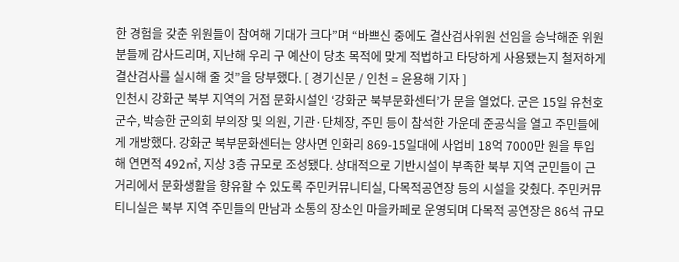한 경험을 갖춘 위원들이 참여해 기대가 크다”며 “바쁘신 중에도 결산검사위원 선임을 승낙해준 위원분들께 감사드리며, 지난해 우리 구 예산이 당초 목적에 맞게 적법하고 타당하게 사용됐는지 철저하게 결산검사를 실시해 줄 것”을 당부했다. [ 경기신문 / 인천 = 윤용해 기자 ]
인천시 강화군 북부 지역의 거점 문화시설인 ‘강화군 북부문화센터’가 문을 열었다. 군은 15일 유천호 군수, 박승한 군의회 부의장 및 의원, 기관·단체장, 주민 등이 참석한 가운데 준공식을 열고 주민들에게 개방했다. 강화군 북부문화센터는 양사면 인화리 869-15일대에 사업비 18억 7000만 원을 투입해 연면적 492㎡, 지상 3층 규모로 조성됐다. 상대적으로 기반시설이 부족한 북부 지역 군민들이 근거리에서 문화생활을 향유할 수 있도록 주민커뮤니티실, 다목적공연장 등의 시설을 갖췄다. 주민커뮤티니실은 북부 지역 주민들의 만남과 소통의 장소인 마을카페로 운영되며 다목적 공연장은 86석 규모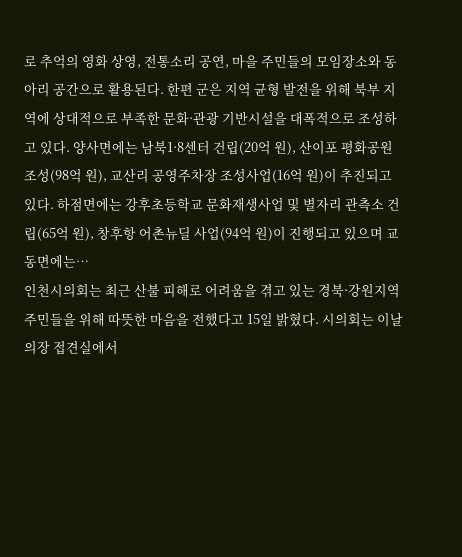로 추억의 영화 상영, 전통소리 공연, 마을 주민들의 모임장소와 동아리 공간으로 활용된다. 한편 군은 지역 균형 발전을 위해 북부 지역에 상대적으로 부족한 문화·관광 기반시설을 대폭적으로 조성하고 있다. 양사면에는 남북1·8센터 건립(20억 원), 산이포 평화공원 조성(98억 원), 교산리 공영주차장 조성사업(16억 원)이 추진되고 있다. 하점면에는 강후초등학교 문화재생사업 및 별자리 관측소 건립(65억 원), 창후항 어촌뉴딜 사업(94억 원)이 진행되고 있으며 교동면에는…
인천시의회는 최근 산불 피해로 어려움을 겪고 있는 경북·강원지역 주민들을 위해 따뜻한 마음을 전했다고 15일 밝혔다. 시의회는 이날 의장 접견실에서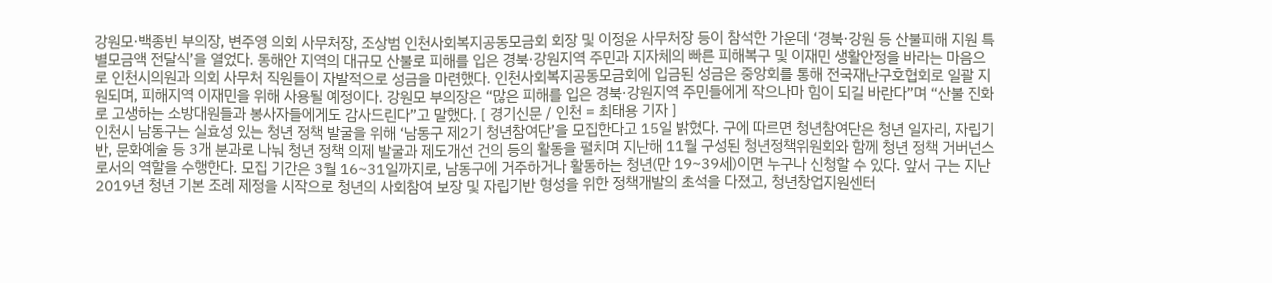강원모·백종빈 부의장, 변주영 의회 사무처장, 조상범 인천사회복지공동모금회 회장 및 이정윤 사무처장 등이 참석한 가운데 ‘경북·강원 등 산불피해 지원 특별모금액 전달식’을 열었다. 동해안 지역의 대규모 산불로 피해를 입은 경북·강원지역 주민과 지자체의 빠른 피해복구 및 이재민 생활안정을 바라는 마음으로 인천시의원과 의회 사무처 직원들이 자발적으로 성금을 마련했다. 인천사회복지공동모금회에 입금된 성금은 중앙회를 통해 전국재난구호협회로 일괄 지원되며, 피해지역 이재민을 위해 사용될 예정이다. 강원모 부의장은 “많은 피해를 입은 경북·강원지역 주민들에게 작으나마 힘이 되길 바란다”며 “산불 진화로 고생하는 소방대원들과 봉사자들에게도 감사드린다”고 말했다. [ 경기신문 / 인천 = 최태용 기자 ]
인천시 남동구는 실효성 있는 청년 정책 발굴을 위해 ‘남동구 제2기 청년참여단’을 모집한다고 15일 밝혔다. 구에 따르면 청년참여단은 청년 일자리, 자립기반, 문화예술 등 3개 분과로 나눠 청년 정책 의제 발굴과 제도개선 건의 등의 활동을 펼치며 지난해 11월 구성된 청년정책위원회와 함께 청년 정책 거버넌스로서의 역할을 수행한다. 모집 기간은 3월 16~31일까지로, 남동구에 거주하거나 활동하는 청년(만 19~39세)이면 누구나 신청할 수 있다. 앞서 구는 지난 2019년 청년 기본 조례 제정을 시작으로 청년의 사회참여 보장 및 자립기반 형성을 위한 정책개발의 초석을 다졌고, 청년창업지원센터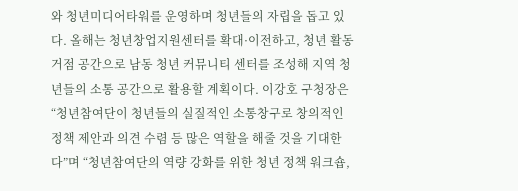와 청년미디어타워를 운영하며 청년들의 자립을 돕고 있다. 올해는 청년창업지원센터를 확대·이전하고, 청년 활동 거점 공간으로 남동 청년 커뮤니티 센터를 조성해 지역 청년들의 소통 공간으로 활용할 계획이다. 이강호 구청장은 “청년참여단이 청년들의 실질적인 소통창구로 창의적인 정책 제안과 의견 수렴 등 많은 역할을 해줄 것을 기대한다”며 “청년참여단의 역량 강화를 위한 청년 정책 워크숍,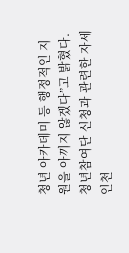청년 아카데미 등 행정적인 지원을 아끼지 않겠다”고 밝혔다. 청년참여단 신청과 관련한 자세
인천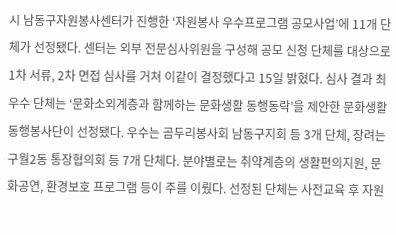시 남동구자원봉사센터가 진행한 ‘자원봉사 우수프로그램 공모사업’에 11개 단체가 선정됐다. 센터는 외부 전문심사위원을 구성해 공모 신청 단체를 대상으로 1차 서류, 2차 면접 심사를 거쳐 이같이 결정했다고 15일 밝혔다. 심사 결과 최우수 단체는 ‘문화소외계층과 함께하는 문화생활 동행동락’을 제안한 문화생활 동행봉사단이 선정됐다. 우수는 곰두리봉사회 남동구지회 등 3개 단체, 장려는 구월2동 통장협의회 등 7개 단체다. 분야별로는 취약계층의 생활편의지원, 문화공연, 환경보호 프로그램 등이 주를 이뤘다. 선정된 단체는 사전교육 후 자원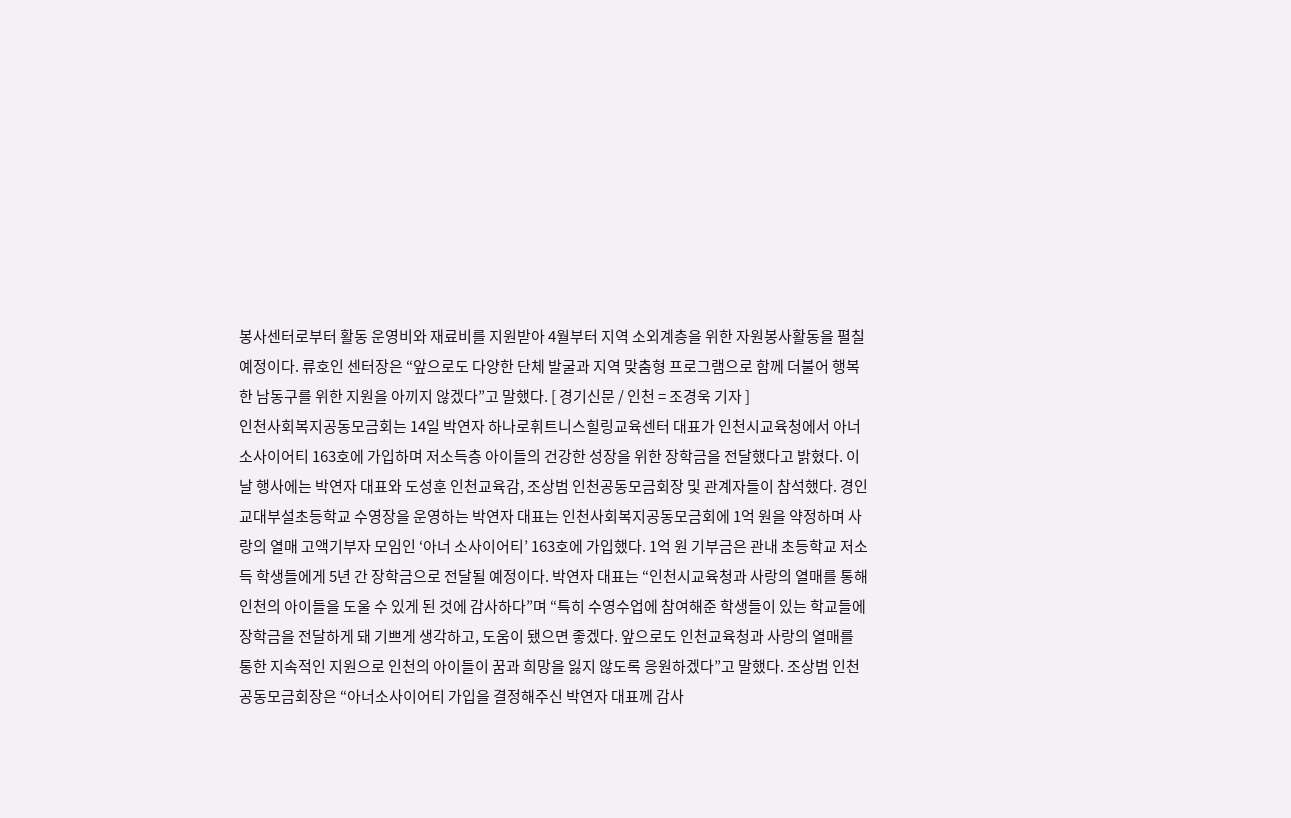봉사센터로부터 활동 운영비와 재료비를 지원받아 4월부터 지역 소외계층을 위한 자원봉사활동을 펼칠 예정이다. 류호인 센터장은 “앞으로도 다양한 단체 발굴과 지역 맞춤형 프로그램으로 함께 더불어 행복한 남동구를 위한 지원을 아끼지 않겠다”고 말했다. [ 경기신문 / 인천 = 조경욱 기자 ]
인천사회복지공동모금회는 14일 박연자 하나로휘트니스힐링교육센터 대표가 인천시교육청에서 아너소사이어티 163호에 가입하며 저소득층 아이들의 건강한 성장을 위한 장학금을 전달했다고 밝혔다. 이날 행사에는 박연자 대표와 도성훈 인천교육감, 조상범 인천공동모금회장 및 관계자들이 참석했다. 경인교대부설초등학교 수영장을 운영하는 박연자 대표는 인천사회복지공동모금회에 1억 원을 약정하며 사랑의 열매 고액기부자 모임인 ‘아너 소사이어티’ 163호에 가입했다. 1억 원 기부금은 관내 초등학교 저소득 학생들에게 5년 간 장학금으로 전달될 예정이다. 박연자 대표는 “인천시교육청과 사랑의 열매를 통해 인천의 아이들을 도울 수 있게 된 것에 감사하다”며 “특히 수영수업에 참여해준 학생들이 있는 학교들에 장학금을 전달하게 돼 기쁘게 생각하고, 도움이 됐으면 좋겠다. 앞으로도 인천교육청과 사랑의 열매를 통한 지속적인 지원으로 인천의 아이들이 꿈과 희망을 잃지 않도록 응원하겠다”고 말했다. 조상범 인천공동모금회장은 “아너소사이어티 가입을 결정해주신 박연자 대표께 감사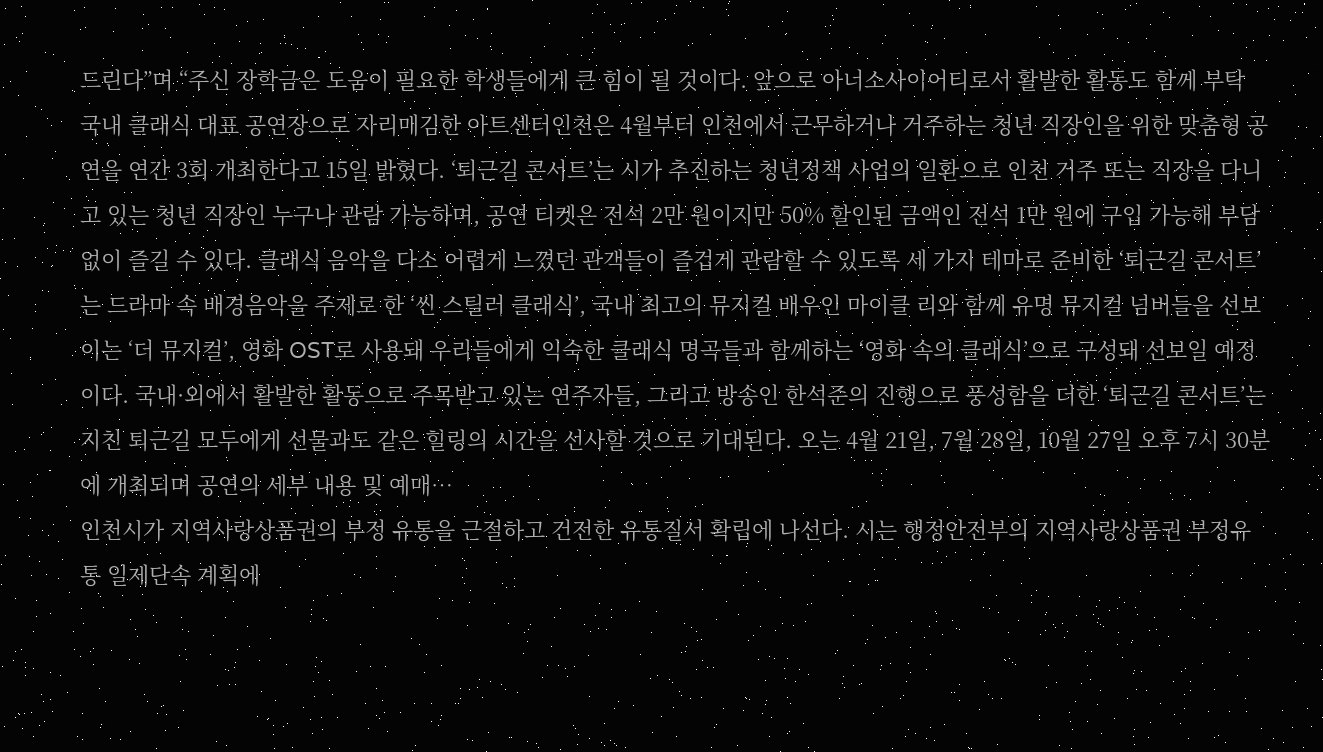드린다”며 “주신 장학금은 도움이 필요한 학생들에게 큰 힘이 될 것이다. 앞으로 아너소사이어티로서 활발한 활동도 함께 부탁
국내 클래식 대표 공연장으로 자리매김한 아트센터인천은 4월부터 인천에서 근무하거나 거주하는 청년 직장인을 위한 맞춤형 공연을 연간 3회 개최한다고 15일 밝혔다. ‘퇴근길 콘서트’는 시가 추진하는 청년정책 사업의 일환으로 인천 거주 또는 직장을 다니고 있는 청년 직장인 누구나 관람 가능하며, 공연 티켓은 전석 2만 원이지만 50% 할인된 금액인 전석 1만 원에 구입 가능해 부담 없이 즐길 수 있다. 클래식 음악을 다소 어렵게 느꼈던 관객들이 즐겁게 관람할 수 있도록 세 가지 테마로 준비한 ‘퇴근길 콘서트’는 드라마 속 배경음악을 주제로 한 ‘씬 스틸러 클래식’, 국내 최고의 뮤지컬 배우인 마이클 리와 함께 유명 뮤지컬 넘버들을 선보이는 ‘더 뮤지컬’, 영화 OST로 사용돼 우리들에게 익숙한 클래식 명곡들과 함께하는 ‘영화 속의 클래식’으로 구성돼 선보일 예정이다. 국내·외에서 활발한 활동으로 주목받고 있는 연주자들, 그리고 방송인 한석준의 진행으로 풍성함을 더한 ‘퇴근길 콘서트’는 지친 퇴근길 모두에게 선물과도 같은 힐링의 시간을 선사할 것으로 기대된다. 오는 4월 21일, 7월 28일, 10월 27일 오후 7시 30분에 개최되며 공연의 세부 내용 및 예매…
인천시가 지역사랑상품권의 부정 유통을 근절하고 건전한 유통질서 확립에 나선다. 시는 행정안전부의 지역사랑상품권 부정유통 일제단속 계획에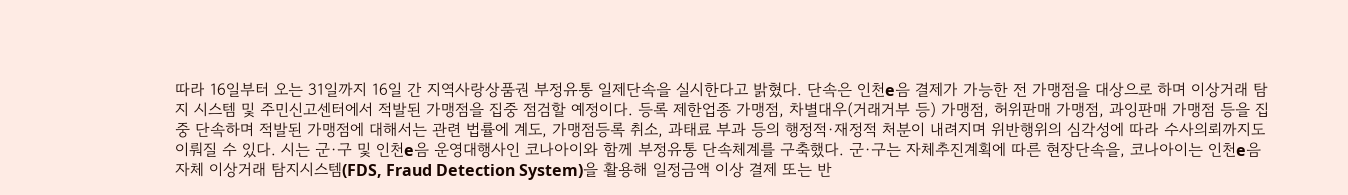따라 16일부터 오는 31일까지 16일 간 지역사랑상품권 부정유통 일제단속을 실시한다고 밝혔다. 단속은 인천e음 결제가 가능한 전 가맹점을 대상으로 하며 이상거래 탐지 시스템 및 주민신고센터에서 적발된 가맹점을 집중 점검할 예정이다. 등록 제한업종 가맹점, 차별대우(거래거부 등) 가맹점, 허위판매 가맹점, 과잉판매 가맹점 등을 집중 단속하며 적발된 가맹점에 대해서는 관련 법률에 계도, 가맹점등록 취소, 과태료 부과 등의 행정적·재정적 처분이 내려지며 위반행위의 심각성에 따라 수사의뢰까지도 이뤄질 수 있다. 시는 군·구 및 인천e음 운영대행사인 코나아이와 함께 부정유통 단속체계를 구축했다. 군·구는 자체추진계획에 따른 현장단속을, 코나아이는 인천e음 자체 이상거래 탐지시스템(FDS, Fraud Detection System)을 활용해 일정금액 이상 결제 또는 반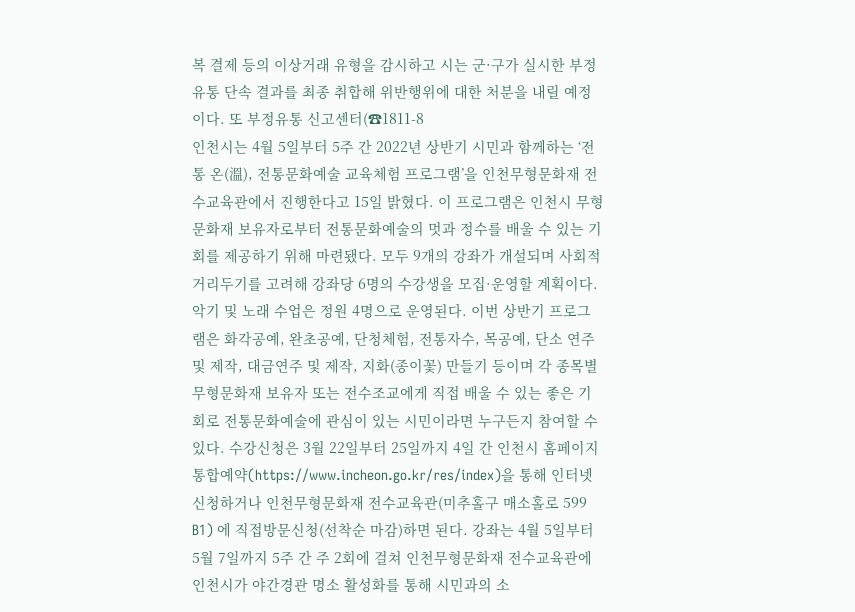복 결제 등의 이상거래 유형을 감시하고 시는 군·구가 실시한 부정유통 단속 결과를 최종 취합해 위반행위에 대한 처분을 내릴 예정이다. 또 부정유통 신고센터(☎1811-8
인천시는 4월 5일부터 5주 간 2022년 상반기 시민과 함께하는 ‘전통 온(溫), 전통문화예술 교육체험 프로그램’을 인천무형문화재 전수교육관에서 진행한다고 15일 밝혔다. 이 프로그램은 인천시 무형문화재 보유자로부터 전통문화예술의 멋과 정수를 배울 수 있는 기회를 제공하기 위해 마련됐다. 모두 9개의 강좌가 개설되며 사회적 거리두기를 고려해 강좌당 6명의 수강생을 모집·운영할 계획이다. 악기 및 노래 수업은 정원 4명으로 운영된다. 이번 상반기 프로그램은 화각공예, 완초공예, 단청체험, 전통자수, 목공예, 단소 연주 및 제작, 대금연주 및 제작, 지화(종이꽃) 만들기 등이며 각 종목별 무형문화재 보유자 또는 전수조교에게 직접 배울 수 있는 좋은 기회로 전통문화예술에 관심이 있는 시민이라면 누구든지 참여할 수 있다. 수강신청은 3월 22일부터 25일까지 4일 간 인천시 홈페이지 통합예약(https://www.incheon.go.kr/res/index)을 통해 인터넷 신청하거나 인천무형문화재 전수교육관(미추홀구 매소홀로 599 B1) 에 직접방문신청(선착순 마감)하면 된다. 강좌는 4월 5일부터 5월 7일까지 5주 간 주 2회에 걸쳐 인천무형문화재 전수교육관에
인천시가 야간경관 명소 활성화를 통해 시민과의 소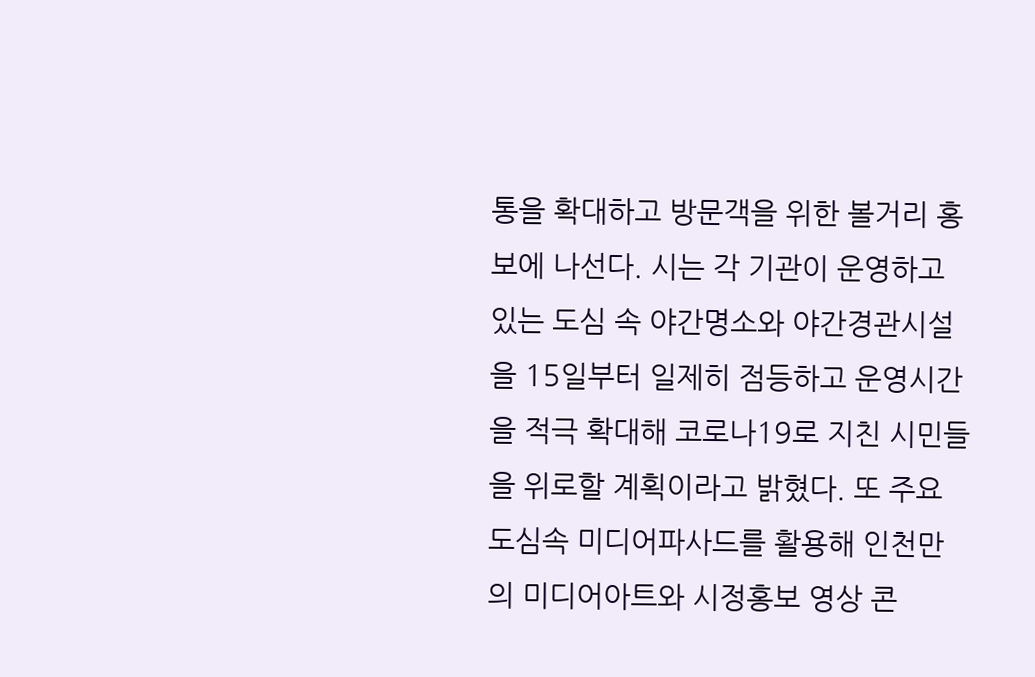통을 확대하고 방문객을 위한 볼거리 홍보에 나선다. 시는 각 기관이 운영하고 있는 도심 속 야간명소와 야간경관시설을 15일부터 일제히 점등하고 운영시간을 적극 확대해 코로나19로 지친 시민들을 위로할 계획이라고 밝혔다. 또 주요 도심속 미디어파사드를 활용해 인천만의 미디어아트와 시정홍보 영상 콘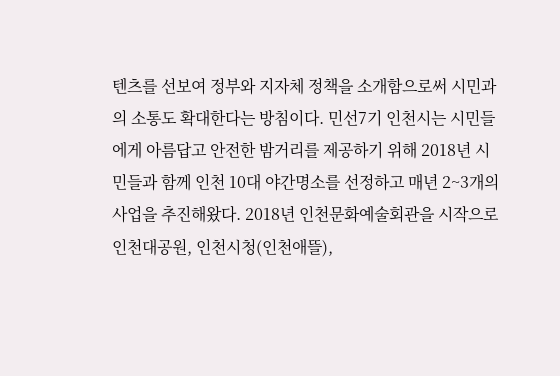텐츠를 선보여 정부와 지자체 정책을 소개함으로써 시민과의 소통도 확대한다는 방침이다. 민선7기 인천시는 시민들에게 아름답고 안전한 밤거리를 제공하기 위해 2018년 시민들과 함께 인천 10대 야간명소를 선정하고 매년 2~3개의 사업을 추진해왔다. 2018년 인천문화예술회관을 시작으로 인천대공원, 인천시청(인천애뜰),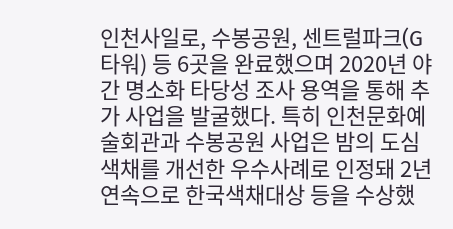인천사일로, 수봉공원, 센트럴파크(G타워) 등 6곳을 완료했으며 2020년 야간 명소화 타당성 조사 용역을 통해 추가 사업을 발굴했다. 특히 인천문화예술회관과 수봉공원 사업은 밤의 도심색채를 개선한 우수사례로 인정돼 2년 연속으로 한국색채대상 등을 수상했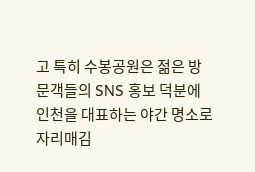고 특히 수봉공원은 젊은 방문객들의 SNS 홍보 덕분에 인천을 대표하는 야간 명소로 자리매김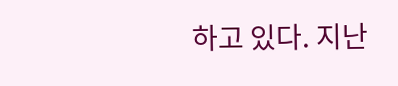하고 있다. 지난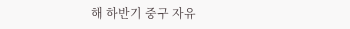해 하반기 중구 자유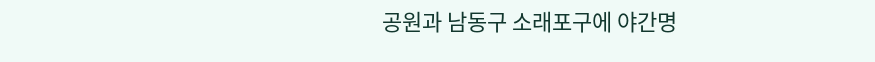공원과 남동구 소래포구에 야간명